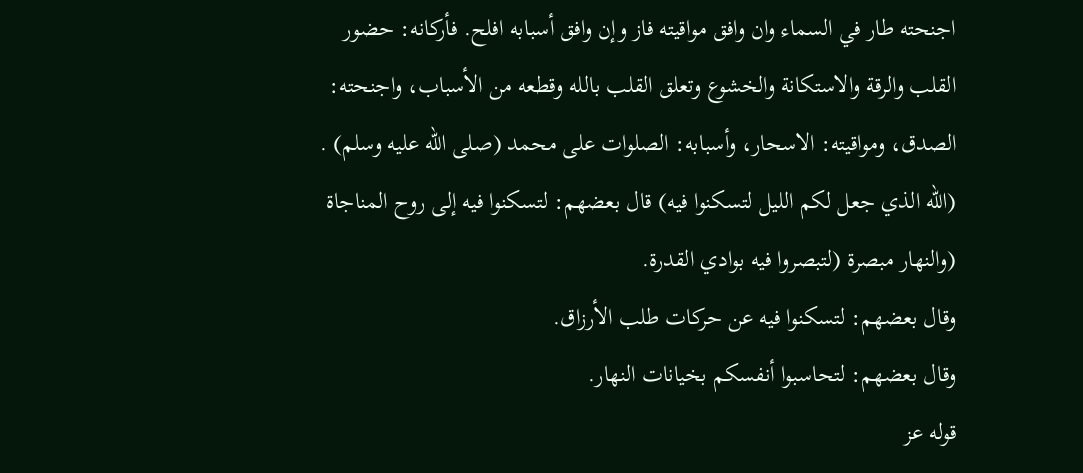اجنحته طار في السماء وان وافق مواقيته فاز وإن وافق أسبابه افلح. فأركانه: حضور
القلب والرقة والاستكانة والخشوع وتعلق القلب بالله وقطعه من الأسباب، واجنحته:
الصدق، ومواقيته: الاسحار، وأسبابه: الصلوات على محمد (صلى الله عليه وسلم) .
(الله الذي جعل لكم الليل لتسكنوا فيه) قال بعضهم: لتسكنوا فيه إلى روح المناجاة
(والنهار مبصرة (لتبصروا فيه بوادي القدرة.
وقال بعضهم: لتسكنوا فيه عن حركات طلب الأرزاق.
وقال بعضهم: لتحاسبوا أنفسكم بخيانات النهار.
قوله عز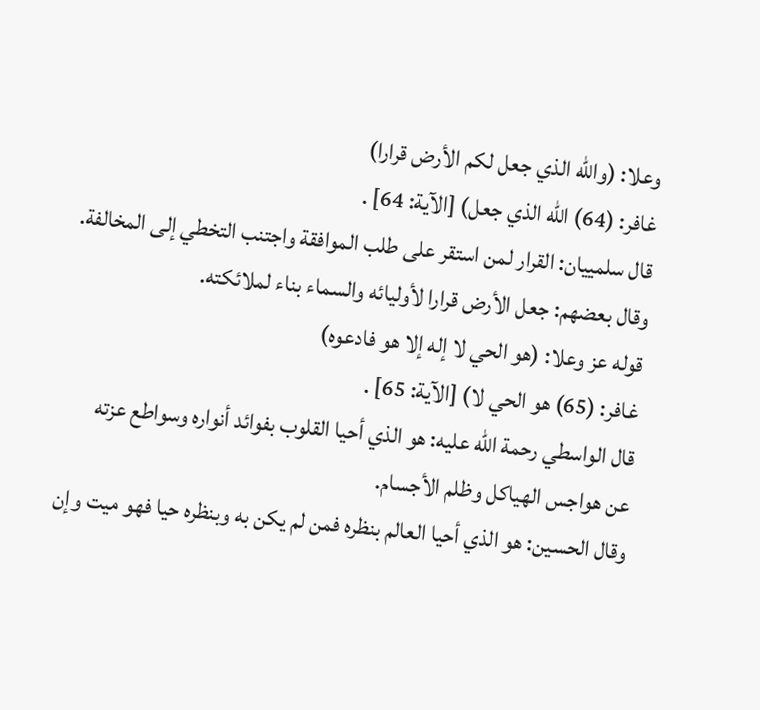وعلا: (والله الذي جعل لكم الأرض قرارا)
غافر: (64) الله الذي جعل) [الآية: 64] .
قال سلمييان: القرار لمن استقر على طلب الموافقة واجتنب التخطي إلى المخالفة.
وقال بعضهم: جعل الأرض قرارا لأوليائه والسماء بناء لملائكته.
قوله عز وعلا: (هو الحي لا إله إلا هو فادعوه)
غافر: (65) هو الحي لا) [الآية: 65] .
قال الواسطي رحمة الله عليه: هو الذي أحيا القلوب بفوائد أنواره وسواطع عزته
عن هواجس الهياكل وظلم الأجسام.
وقال الحسين: هو الذي أحيا العالم بنظره فمن لم يكن به وبنظره حيا فهو ميت وإن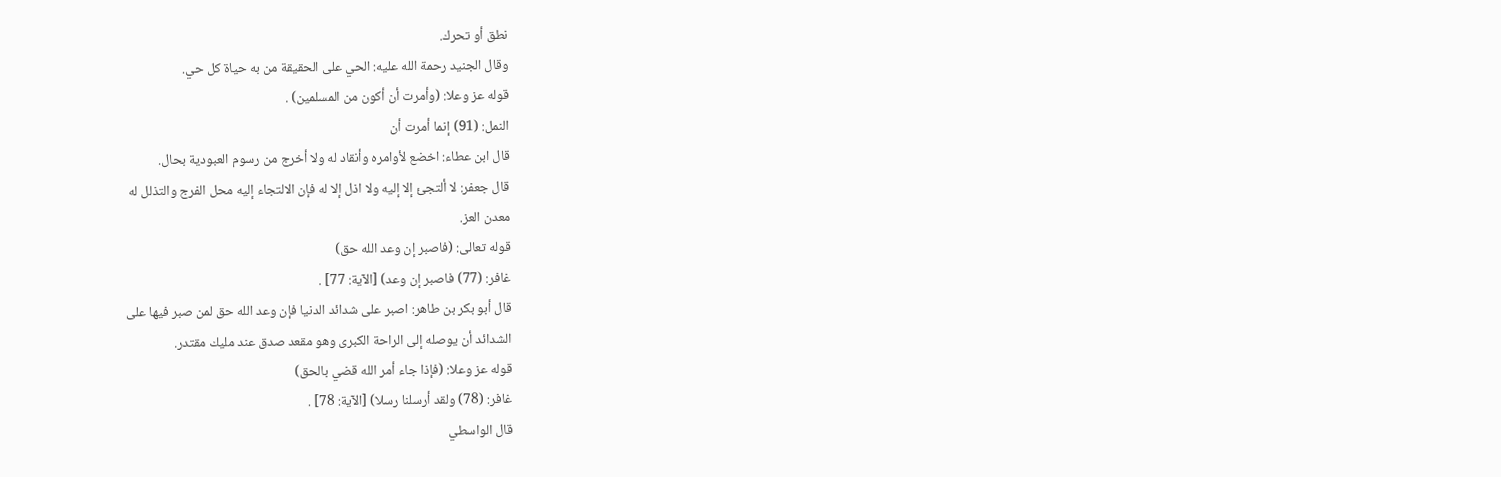نطق أو تحرك.
وقال الجنيد رحمة الله عليه: الحي على الحقيقة من به حياة كل حي.
قوله عز وعلا: (وأمرت أن أكون من المسلمين) .
النمل: (91) إنما أمرت أن
قال ابن عطاء: اخضع لأوامره وأنقاد له ولا أخرج من رسوم العبودية بحال.
قال جعفر: لا ألتجئ إلا إليه ولا اذل إلا له فإن الالتجاء إليه محل الفرج والتذلل له
معدن العز.
قوله تعالى: (فاصبر إن وعد الله حق)
غافر: (77) فاصبر إن وعد) [الآية: 77] .
قال أبو بكر بن طاهر: اصبر على شدائد الدنيا فإن وعد الله حق لمن صبر فيها على
الشدائد أن يوصله إلى الراحة الكبرى وهو مقعد صدق عند مليك مقتدر.
قوله عز وعلا: (فإذا جاء أمر الله قضي بالحق)
غافر: (78) ولقد أرسلنا رسلا) [الآية: 78] .
قال الواسطي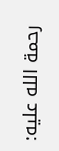رحمة الله عليه: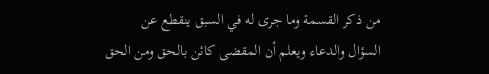من ذكر القسمة وما جرى له في السبق ينقطع عن
السؤال والدعاء ويعلم أن المقضى كائن بالحق ومن الحق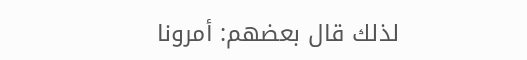لذلك قال بعضهم: أمرونا